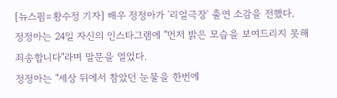[뉴스핌=황수정 기자] 배우 정정아가 '리얼극장' 출연 소감을 전했다.
정정아는 24일 자신의 인스타그램에 "먼저 밝은 모습을 보여드리지 못해 죄송합니다"라며 말문을 열었다.
정정아는 "세상 뒤에서 참았던 눈물을 한번에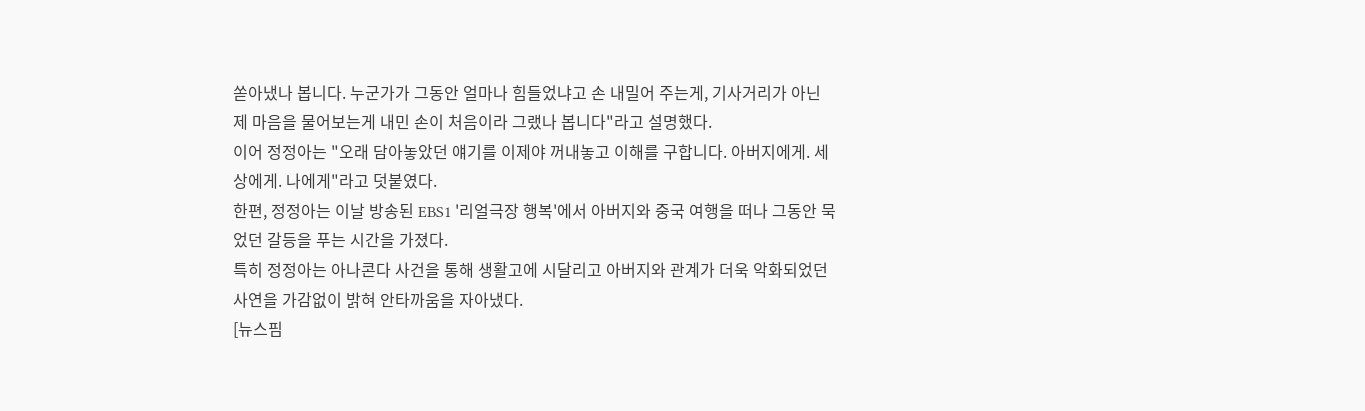쏟아냈나 봅니다. 누군가가 그동안 얼마나 힘들었냐고 손 내밀어 주는게, 기사거리가 아닌 제 마음을 물어보는게 내민 손이 처음이라 그랬나 봅니다"라고 설명했다.
이어 정정아는 "오래 담아놓았던 얘기를 이제야 꺼내놓고 이해를 구합니다. 아버지에게. 세상에게. 나에게"라고 덧붙였다.
한편, 정정아는 이날 방송된 EBS1 '리얼극장 행복'에서 아버지와 중국 여행을 떠나 그동안 묵었던 갈등을 푸는 시간을 가졌다.
특히 정정아는 아나콘다 사건을 통해 생활고에 시달리고 아버지와 관계가 더욱 악화되었던 사연을 가감없이 밝혀 안타까움을 자아냈다.
[뉴스핌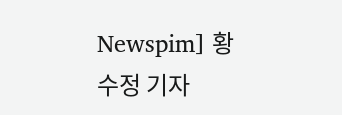Newspim] 황수정 기자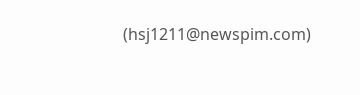(hsj1211@newspim.com)